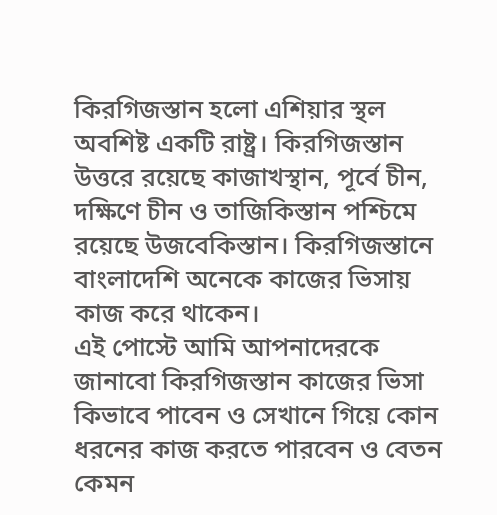কিরগিজস্তান হলো এশিয়ার স্থল অবশিষ্ট একটি রাষ্ট্র। কিরগিজস্তান উত্তরে রয়েছে কাজাখস্থান, পূর্বে চীন, দক্ষিণে চীন ও তাজিকিস্তান পশ্চিমে রয়েছে উজবেকিস্তান। কিরগিজস্তানে বাংলাদেশি অনেকে কাজের ভিসায় কাজ করে থাকেন।
এই পোস্টে আমি আপনাদেরকে জানাবো কিরগিজস্তান কাজের ভিসা কিভাবে পাবেন ও সেখানে গিয়ে কোন ধরনের কাজ করতে পারবেন ও বেতন কেমন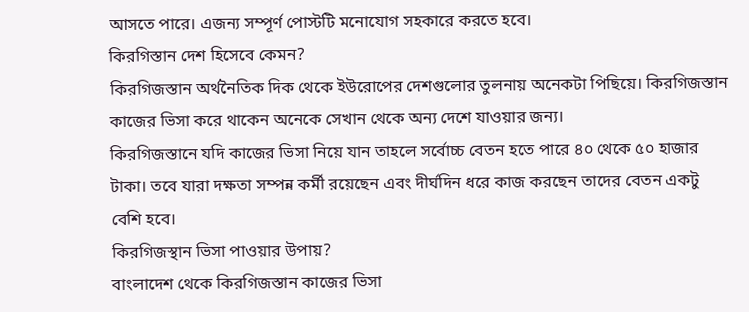আসতে পারে। এজন্য সম্পূর্ণ পোস্টটি মনোযোগ সহকারে করতে হবে।
কিরগিস্তান দেশ হিসেবে কেমন?
কিরগিজস্তান অর্থনৈতিক দিক থেকে ইউরোপের দেশগুলোর তুলনায় অনেকটা পিছিয়ে। কিরগিজস্তান কাজের ভিসা করে থাকেন অনেকে সেখান থেকে অন্য দেশে যাওয়ার জন্য।
কিরগিজস্তানে যদি কাজের ভিসা নিয়ে যান তাহলে সর্বোচ্চ বেতন হতে পারে ৪০ থেকে ৫০ হাজার টাকা। তবে যারা দক্ষতা সম্পন্ন কর্মী রয়েছেন এবং দীর্ঘদিন ধরে কাজ করছেন তাদের বেতন একটু বেশি হবে।
কিরগিজস্থান ভিসা পাওয়ার উপায়?
বাংলাদেশ থেকে কিরগিজস্তান কাজের ভিসা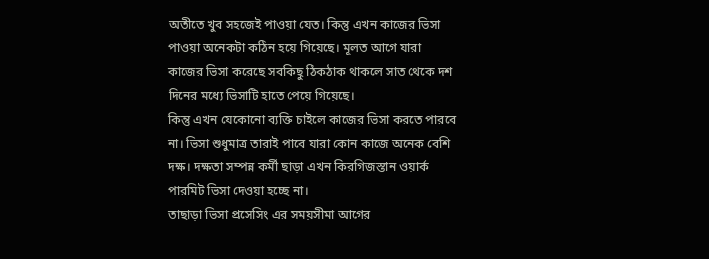অতীতে খুব সহজেই পাওয়া যেত। কিন্তু এখন কাজের ভিসা পাওয়া অনেকটা কঠিন হয়ে গিয়েছে। মূলত আগে যারা কাজের ভিসা করেছে সবকিছু ঠিকঠাক থাকলে সাত থেকে দশ দিনের মধ্যে ভিসাটি হাতে পেয়ে গিয়েছে।
কিন্তু এখন যেকোনো ব্যক্তি চাইলে কাজের ভিসা করতে পারবে না। ভিসা শুধুমাত্র তারাই পাবে যারা কোন কাজে অনেক বেশি দক্ষ। দক্ষতা সম্পন্ন কর্মী ছাড়া এখন কিরগিজস্তান ওয়ার্ক পারমিট ভিসা দেওয়া হচ্ছে না।
তাছাড়া ভিসা প্রসেসিং এর সময়সীমা আগের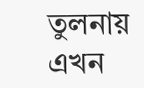তুলনায় এখন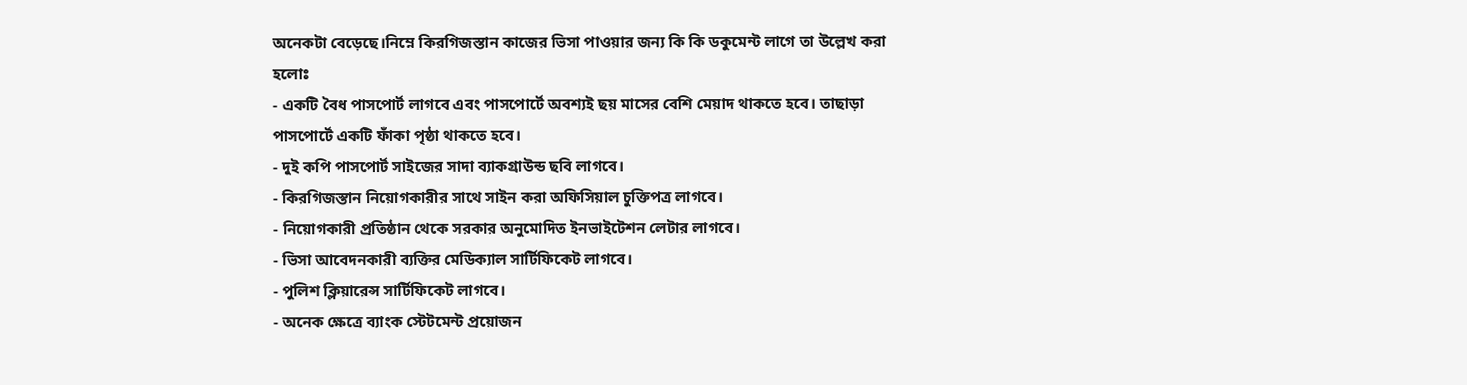অনেকটা বেড়েছে।নিম্নে কিরগিজস্তান কাজের ভিসা পাওয়ার জন্য কি কি ডকুমেন্ট লাগে তা উল্লেখ করা হলোঃ
- একটি বৈধ পাসপোর্ট লাগবে এবং পাসপোর্টে অবশ্যই ছয় মাসের বেশি মেয়াদ থাকতে হবে। তাছাড়া পাসপোর্টে একটি ফাঁকা পৃষ্ঠা থাকতে হবে।
- দুই কপি পাসপোর্ট সাইজের সাদা ব্যাকগ্রাউন্ড ছবি লাগবে।
- কিরগিজস্তান নিয়োগকারীর সাথে সাইন করা অফিসিয়াল চুক্তিপত্র লাগবে।
- নিয়োগকারী প্রতিষ্ঠান থেকে সরকার অনুমোদিত ইনভাইটেশন লেটার লাগবে।
- ভিসা আবেদনকারী ব্যক্তির মেডিক্যাল সার্টিফিকেট লাগবে।
- পুলিশ ক্লিয়ারেন্স সার্টিফিকেট লাগবে।
- অনেক ক্ষেত্রে ব্যাংক স্টেটমেন্ট প্রয়োজন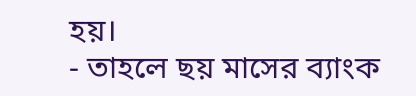হয়।
- তাহলে ছয় মাসের ব্যাংক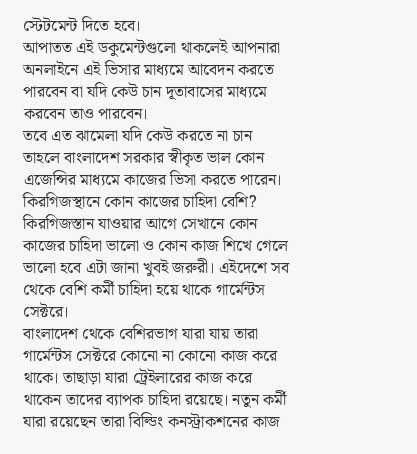স্টেটমেন্ট দিতে হবে।
আপাতত এই ডকুমেন্টগুলো থাকলেই আপনারা অনলাইনে এই ভিসার মাধ্যমে আবেদন করতে পারবেন বা যদি কেউ চান দূতাবাসের মাধ্যমে করবেন তাও পারবেন।
তবে এত ঝামেলা যদি কেউ করতে না চান তাহলে বাংলাদেশ সরকার স্বীকৃত ভাল কোন এজেন্সির মাধ্যমে কাজের ভিসা করতে পারেন।
কিরগিজস্থানে কোন কাজের চাহিদা বেশি?
কিরগিজস্তান যাওয়ার আগে সেখানে কোন কাজের চাহিদা ভালো ও কোন কাজ শিখে গেলে ভালো হবে এটা জানা খুবই জরুরী। এইদেশে সব থেকে বেশি কর্মী চাহিদা হয়ে থাকে গার্মেন্টস সেক্টরে।
বাংলাদেশ থেকে বেশিরভাগ যারা যায় তারা গার্মেন্টস সেক্টরে কোনো না কোনো কাজ করে থাকে। তাছাড়া যারা ট্রেইলারের কাজ করে থাকেন তাদের ব্যাপক চাহিদা রয়েছে। নতুন কর্মী যারা রয়েছেন তারা বিল্ডিং কনস্ট্রাকশনের কাজ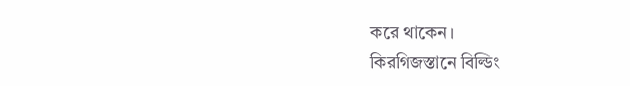করে থাকেন।
কিরগিজস্তানে বিল্ডিং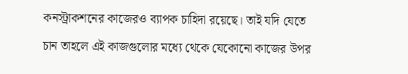কনস্ট্রাকশনের কাজেরও ব্যাপক চাহিদা রয়েছে। তাই যদি যেতে চান তাহলে এই কাজগুলোর মধ্যে থেকে যেকোনো কাজের উপর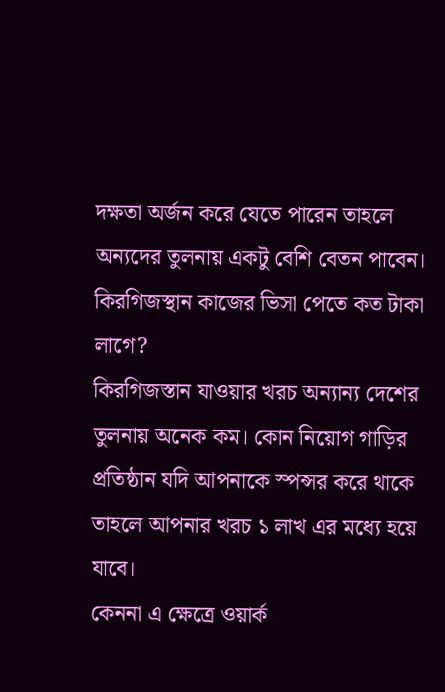দক্ষতা অর্জন করে যেতে পারেন তাহলে অন্যদের তুলনায় একটু বেশি বেতন পাবেন।
কিরগিজস্থান কাজের ভিসা পেতে কত টাকা লাগে?
কিরগিজস্তান যাওয়ার খরচ অন্যান্য দেশের তুলনায় অনেক কম। কোন নিয়োগ গাড়ির প্রতিষ্ঠান যদি আপনাকে স্পন্সর করে থাকে তাহলে আপনার খরচ ১ লাখ এর মধ্যে হয়ে যাবে।
কেননা এ ক্ষেত্রে ওয়ার্ক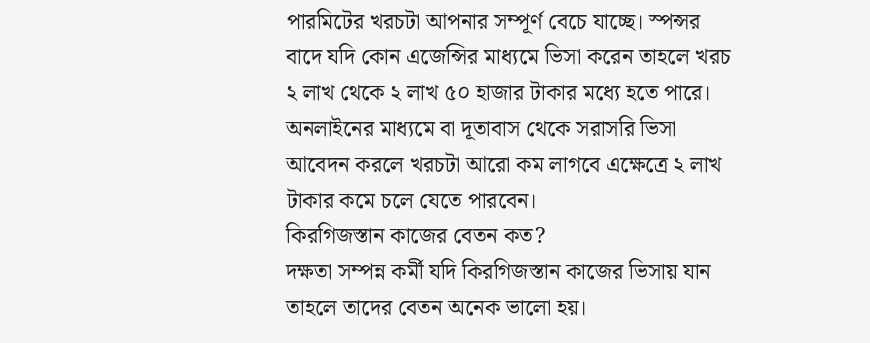পারমিটের খরচটা আপনার সম্পূর্ণ বেচে যাচ্ছে। স্পন্সর বাদে যদি কোন এজেন্সির মাধ্যমে ভিসা করেন তাহলে খরচ ২ লাখ থেকে ২ লাখ ৫০ হাজার টাকার মধ্যে হতে পারে।
অনলাইনের মাধ্যমে বা দূতাবাস থেকে সরাসরি ভিসা আবেদন করলে খরচটা আরো কম লাগবে এক্ষেত্রে ২ লাখ টাকার কমে চলে যেতে পারবেন।
কিরগিজস্তান কাজের বেতন কত?
দক্ষতা সম্পন্ন কর্মী যদি কিরগিজস্তান কাজের ভিসায় যান তাহলে তাদের বেতন অনেক ভালো হয়।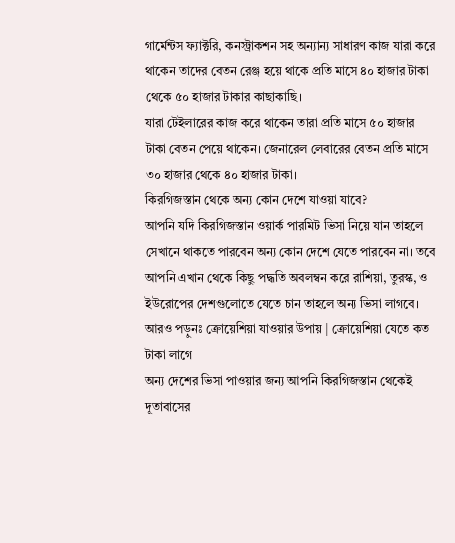গার্মেন্টস ফ্যাক্টরি, কনস্ট্রাকশন সহ অন্যান্য সাধারণ কাজ যারা করে থাকেন তাদের বেতন রেঞ্জ হয়ে থাকে প্রতি মাসে ৪০ হাজার টাকা থেকে ৫০ হাজার টাকার কাছাকাছি।
যারা টেইলারের কাজ করে থাকেন তারা প্রতি মাসে ৫০ হাজার টাকা বেতন পেয়ে থাকেন। জেনারেল লেবারের বেতন প্রতি মাসে ৩০ হাজার থেকে ৪০ হাজার টাকা।
কিরগিজস্তান থেকে অন্য কোন দেশে যাওয়া যাবে?
আপনি যদি কিরগিজস্তান ওয়ার্ক পারমিট ভিসা নিয়ে যান তাহলে সেখানে থাকতে পারবেন অন্য কোন দেশে যেতে পারবেন না। তবে আপনি এখান থেকে কিছু পদ্ধতি অবলম্বন করে রাশিয়া, তুরস্ক, ও ইউরোপের দেশগুলোতে যেতে চান তাহলে অন্য ভিসা লাগবে।
আরও পড়ুনঃ ক্রোয়েশিয়া যাওয়ার উপায় | ক্রোয়েশিয়া যেতে কত টাকা লাগে
অন্য দেশের ভিসা পাওয়ার জন্য আপনি কিরগিজস্তান থেকেই দূতাবাসের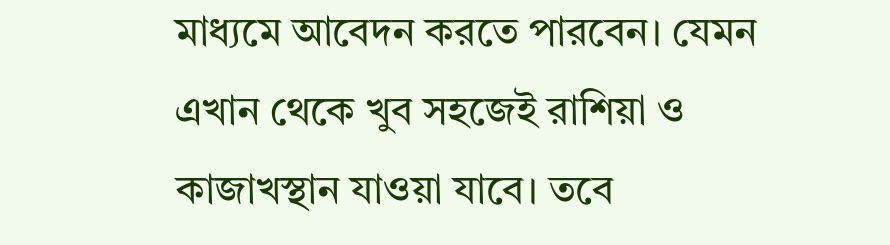মাধ্যমে আবেদন করতে পারবেন। যেমন এখান থেকে খুব সহজেই রাশিয়া ও কাজাখস্থান যাওয়া যাবে। তবে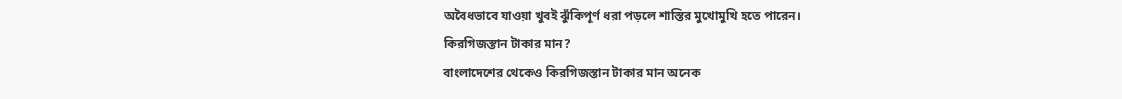অবৈধভাবে যাওয়া খুবই ঝুঁকিপূর্ণ ধরা পড়লে শাস্তির মুখোমুখি হতে পারেন।
কিরগিজস্তান টাকার মান?
বাংলাদেশের থেকেও কিরগিজস্তান টাকার মান অনেক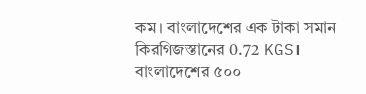কম। বাংলাদেশের এক টাকা সমান কিরগিজস্তানের 0.72 KGS। বাংলাদেশের ৫০০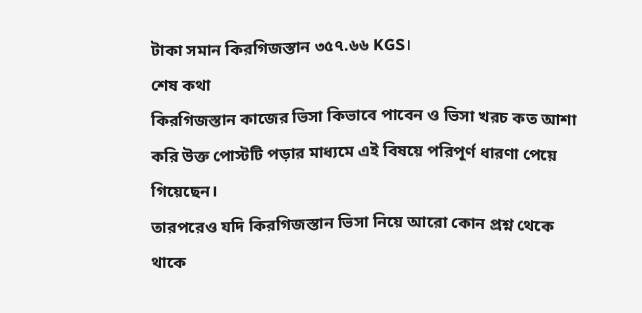টাকা সমান কিরগিজস্তান ৩৫৭.৬৬ KGS।
শেষ কথা
কিরগিজস্তান কাজের ভিসা কিভাবে পাবেন ও ভিসা খরচ কত আশা করি উক্ত পোস্টটি পড়ার মাধ্যমে এই বিষয়ে পরিপূর্ণ ধারণা পেয়ে গিয়েছেন।
তারপরেও যদি কিরগিজস্তান ভিসা নিয়ে আরো কোন প্রশ্ন থেকে থাকে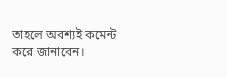তাহলে অবশ্যই কমেন্ট করে জানাবেন।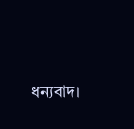ধন্যবাদ।